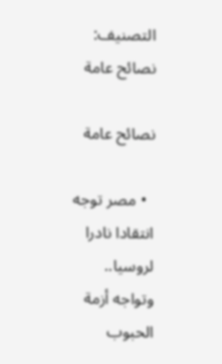التصنيف: نصائح عامة

نصائح عامة

  • مصر توجه انتقادا نادرا لروسيا.. وتواجه أزمة الحبوب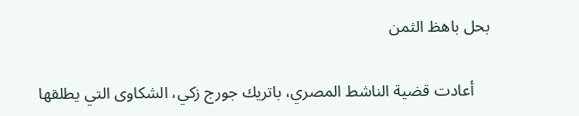بحل باهظ الثمن

    أعادت قضية الناشط المصري، باتريك جورج زكي، الشكاوى التي يطلقها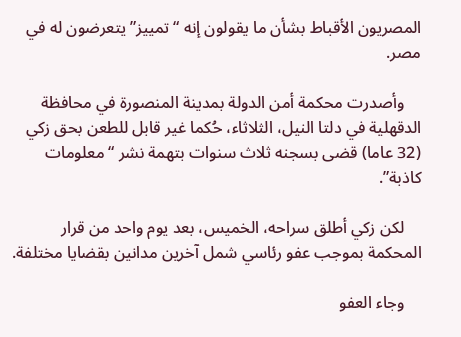المصريون الأقباط بشأن ما يقولون إنه “تمييز” يتعرضون له في مصر.

    وأصدرت محكمة أمن الدولة بمدينة المنصورة في محافظة الدقهلية في دلتا النيل، الثلاثاء، حُكما غير قابل للطعن بحق زكي (32 عاما) قضى بسجنه ثلاث سنوات بتهمة نشر “معلومات كاذبة”.

    لكن زكي أطلق سراحه، الخميس، بعد يوم واحد من قرار المحكمة بموجب عفو رئاسي شمل آخرين مدانين بقضايا مختلفة.

    وجاء العفو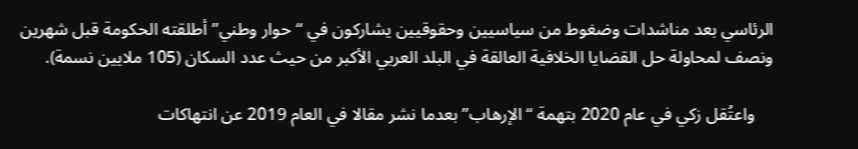الرئاسي بعد مناشدات وضغوط من سياسيين وحقوقيين يشاركون في “حوار وطني” أطلقته الحكومة قبل شهرين ونصف لمحاولة حل القضايا الخلافية العالقة في البلد العربي الأكبر من حيث عدد السكان (105 ملايين نسمة).

    واعتُقل زكي في عام 2020 بتهمة “الإرهاب” بعدما نشر مقالا في العام 2019 عن انتهاكات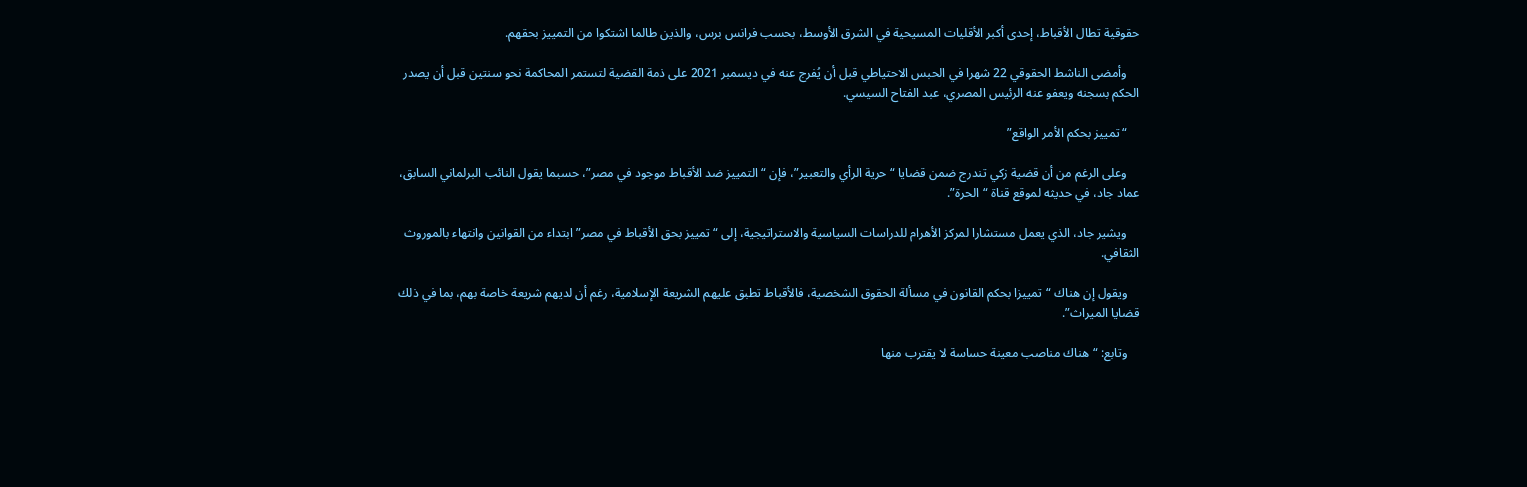حقوقية تطال الأقباط، إحدى أكبر الأقليات المسيحية في الشرق الأوسط، بحسب فرانس برس، والذين طالما اشتكوا من التمييز بحقهم.

    وأمضى الناشط الحقوقي 22 شهرا في الحبس الاحتياطي قبل أن يُفرج عنه في ديسمبر 2021 على ذمة القضية لتستمر المحاكمة نحو سنتين قبل أن يصدر الحكم بسجنه ويعفو عنه الرئيس المصري، عبد الفتاح السيسي.

    “تمييز بحكم الأمر الواقع”

    وعلى الرغم من أن قضية زكي تندرج ضمن قضايا “حرية الرأي والتعبير”، فإن “التمييز ضد الأقباط موجود في مصر”، حسبما يقول النائب البرلماني السابق، عماد جاد، في حديثه لموقع قناة “الحرة”.

    ويشير جاد، الذي يعمل مستشارا لمركز الأهرام للدراسات السياسية والاستراتيجية، إلى “تمييز بحق الأقباط في مصر” ابتداء من القوانين وانتهاء بالموروث الثقافي.

    ويقول إن هناك “تمييزا بحكم القانون في مسألة الحقوق الشخصية، فالأقباط تطبق عليهم الشريعة الإسلامية، رغم أن لديهم شريعة خاصة بهم، بما في ذلك قضايا الميراث”.

    وتابع: “هناك مناصب معينة حساسة لا يقترب منها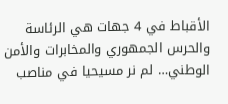الأقباط في 4 جهات هي الرئاسة والحرس الجمهوري والمخابرات والأمن الوطني… لم نر مسيحيا في مناصب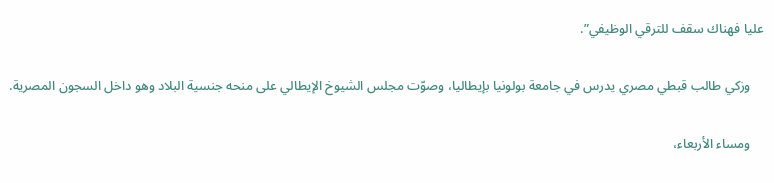عليا فهناك سقف للترقي الوظيفي”.

    وزكي طالب قبطي مصري يدرس في جامعة بولونيا بإيطاليا، وصوّت مجلس الشيوخ الإيطالي على منحه جنسية البلاد وهو داخل السجون المصرية.

    ومساء الأربعاء،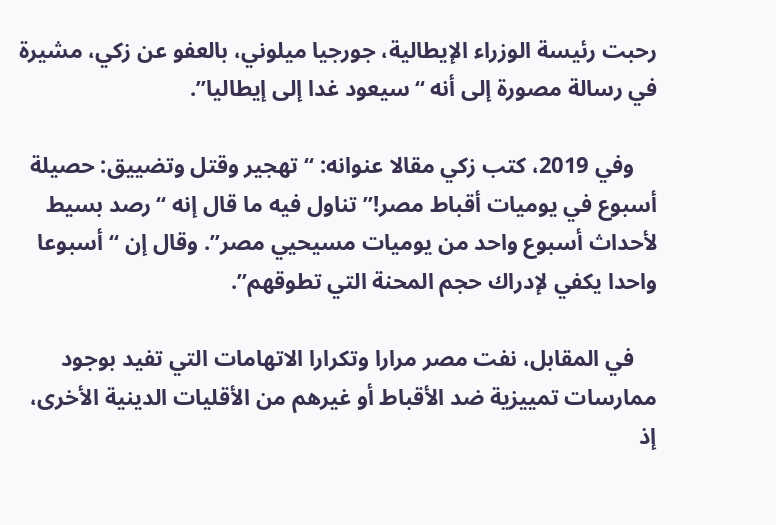رحبت رئيسة الوزراء الإيطالية، جورجيا ميلوني، بالعفو عن زكي، مشيرة في رسالة مصورة إلى أنه “سيعود غدا إلى إيطاليا”.

    وفي 2019، كتب زكي مقالا عنوانه: “تهجير وقتل وتضييق: حصيلة أسبوع في يوميات أقباط مصر!” تناول فيه ما قال إنه “رصد بسيط لأحداث أسبوع واحد من يوميات مسيحيي مصر”. وقال إن “أسبوعا واحدا يكفي لإدراك حجم المحنة التي تطوقهم”.

    في المقابل، نفت مصر مرارا وتكرارا الاتهامات التي تفيد بوجود ممارسات تمييزية ضد الأقباط أو غيرهم من الأقليات الدينية الأخرى، إذ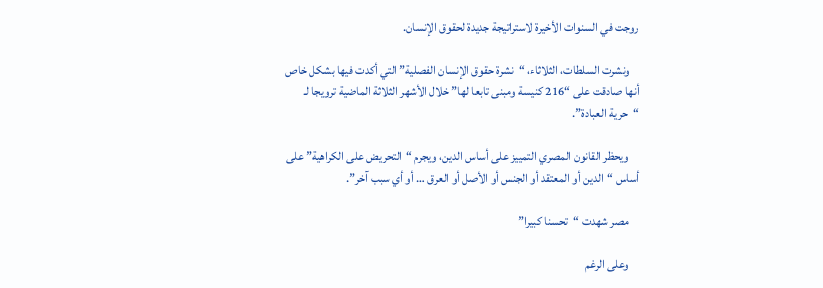روجت في السنوات الأخيرة لاستراتيجة جديدة لحقوق الإنسان.

    ونشرت السلطات، الثلاثاء، “نشرة حقوق الإنسان الفصلية” التي أكدت فيها بشكل خاص أنها صادقت على “216 كنيسة ومبنى تابعا لها” خلال الأشهر الثلاثة الماضية ترويجا لـ “حرية العبادة”.

    ويحظر القانون المصري التمييز على أساس الدين، ويجرم “التحريض على الكراهية” على أساس “الدين أو المعتقد أو الجنس أو الأصل أو العرق … أو أي سبب آخر”.

    مصر شهدت “تحسنا كبيرا”

    وعلى الرغم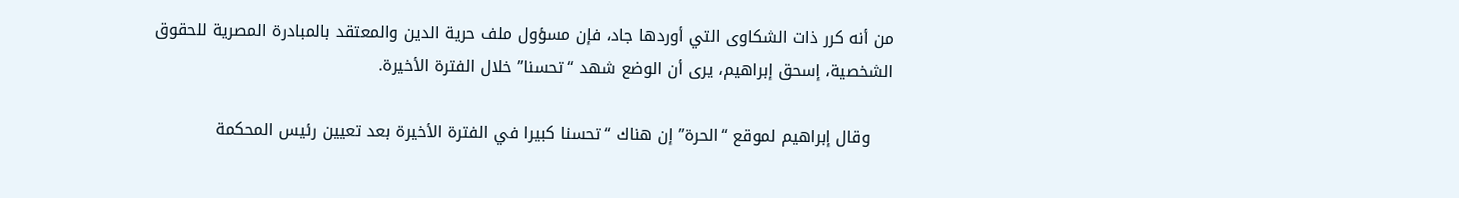من أنه كرر ذات الشكاوى التي أوردها جاد، فإن مسؤول ملف حرية الدين والمعتقد بالمبادرة المصرية للحقوق الشخصية، إسحق إبراهيم، يرى أن الوضع شهد “تحسنا” خلال الفترة الأخيرة.

    وقال إبراهيم لموقع “الحرة” إن هناك “تحسنا كبيرا في الفترة الأخيرة بعد تعيين رئيس المحكمة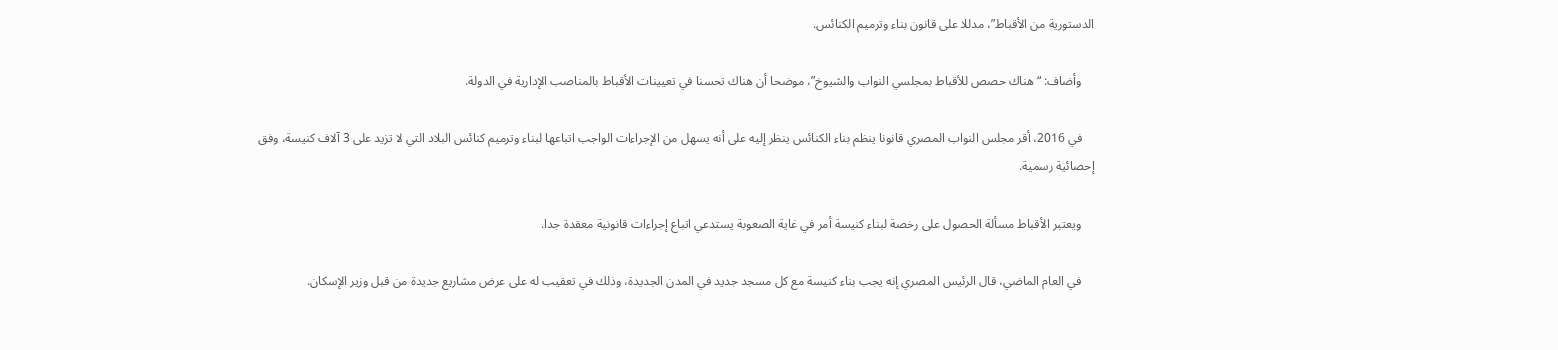الدستورية من الأقباط”، مدللا على قانون بناء وترميم الكنائس.

    وأضاف: “هناك حصص للأقباط بمجلسي النواب والشيوخ”، موضحا أن هناك تحسنا في تعيينات الأقباط بالمناصب الإدارية في الدولة.

    في 2016، أقر مجلس النواب المصري قانونا ينظم بناء الكنائس ينظر إليه على أنه يسهل من الإجراءات الواجب اتباعها لبناء وترميم كنائس البلاد التي لا تزيد على 3 آلاف كنيسة، وفق إحصائية رسمية.

    ويعتبر الأقباط مسألة الحصول على رخصة لبناء كنيسة أمر في غاية الصعوبة يستدعي اتباع إجراءات قانونية معقدة جدا.

    في العام الماضي، قال الرئيس المصري إنه يجب بناء كنيسة مع كل مسجد جديد في المدن الجديدة، وذلك في تعقيب له على عرض مشاريع جديدة من قبل وزير الإسكان.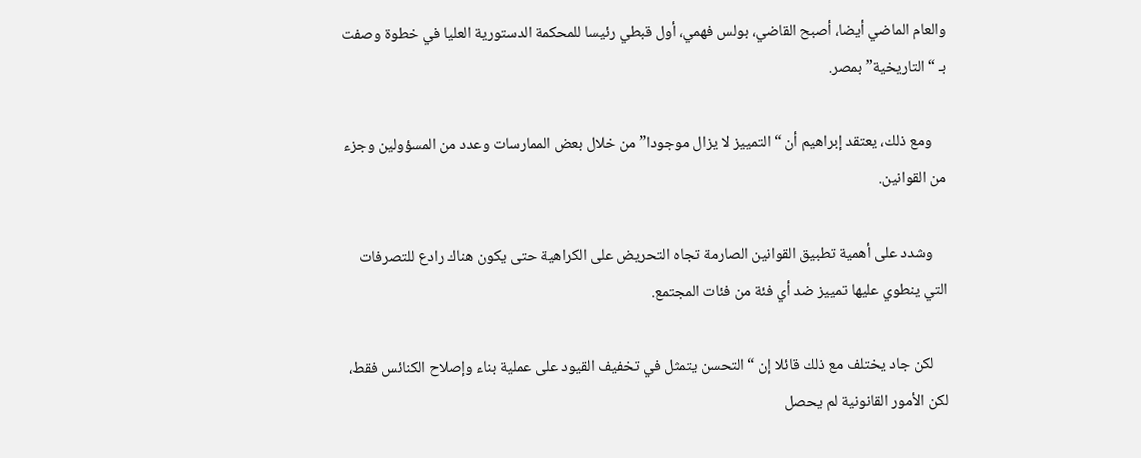والعام الماضي أيضا، أصبح القاضي، بولس فهمي، أول قبطي رئيسا للمحكمة الدستورية العليا في خطوة وصفت بـ “التاريخية” بمصر.

    ومع ذلك، يعتقد إبراهيم أن “التمييز لا يزال موجودا” من خلال بعض الممارسات وعدد من المسؤولين وجزء من القوانين.

    وشدد على أهمية تطبيق القوانين الصارمة تجاه التحريض على الكراهية حتى يكون هناك رادع للتصرفات التي ينطوي عليها تمييز ضد أي فئة من فئات المجتمع.

    لكن جاد يختلف مع ذلك قائلا إن “التحسن يتمثل في تخفيف القيود على عملية بناء وإصلاح الكنائس فقط، لكن الأمور القانونية لم يحصل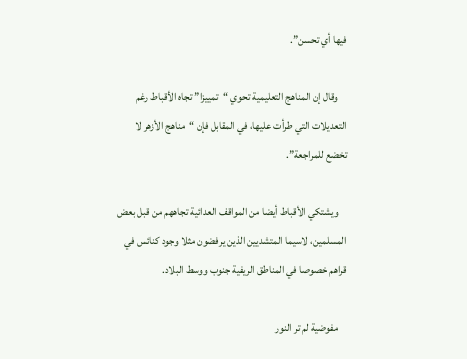فيها أي تحسن”.

    وقال إن المناهج التعليمية تحوي “تمييزا” تجاه الأقباط رغم التعديلات التي طرأت عليها، في المقابل فإن “مناهج الأزهر لا تخضع للمراجعة”.

    ويشتكي الأقباط أيضا من المواقف العدائية تجاههم من قبل بعض المسلمين، لاسيما المتشديين الذين يرفضون مثلا وجود كنائس في قراهم خصوصا في المناطق الريفية جنوب ووسط البلاد.

    مفوضية لم تر النور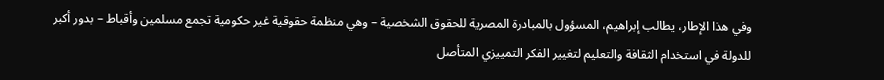وفي هذا الإطار، يطالب إبراهيم، المسؤول بالمبادرة المصرية للحقوق الشخصية – وهي منظمة حقوقية غير حكومية تجمع مسلمين وأقباط – بدور أكبر للدولة في استخدام الثقافة والتعليم لتغيير الفكر التمييزي المتأصل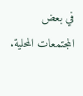في بعض المجتمعات المحلية.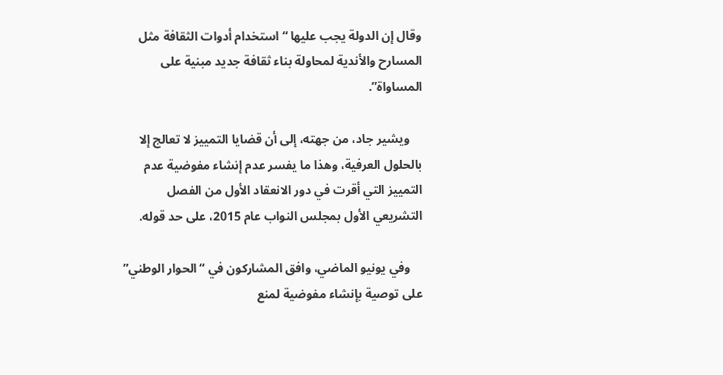وقال إن الدولة يجب عليها “استخدام أدوات الثقافة مثل المسارح والأندية لمحاولة بناء ثقافة جديد مبنية على المساواة”.

    ويشير جاد، من جهته، إلى أن قضايا التمييز لا تعالج إلا بالحلول العرفية، وهذا ما يفسر عدم إنشاء مفوضية عدم التمييز التي أقرت في دور الانعقاد الأول من الفصل التشريعي الأول بمجلس النواب عام 2015، على حد قوله.

    وفي يونيو الماضي، وافق المشاركون في “الحوار الوطني” على توصية بإنشاء مفوضية لمنع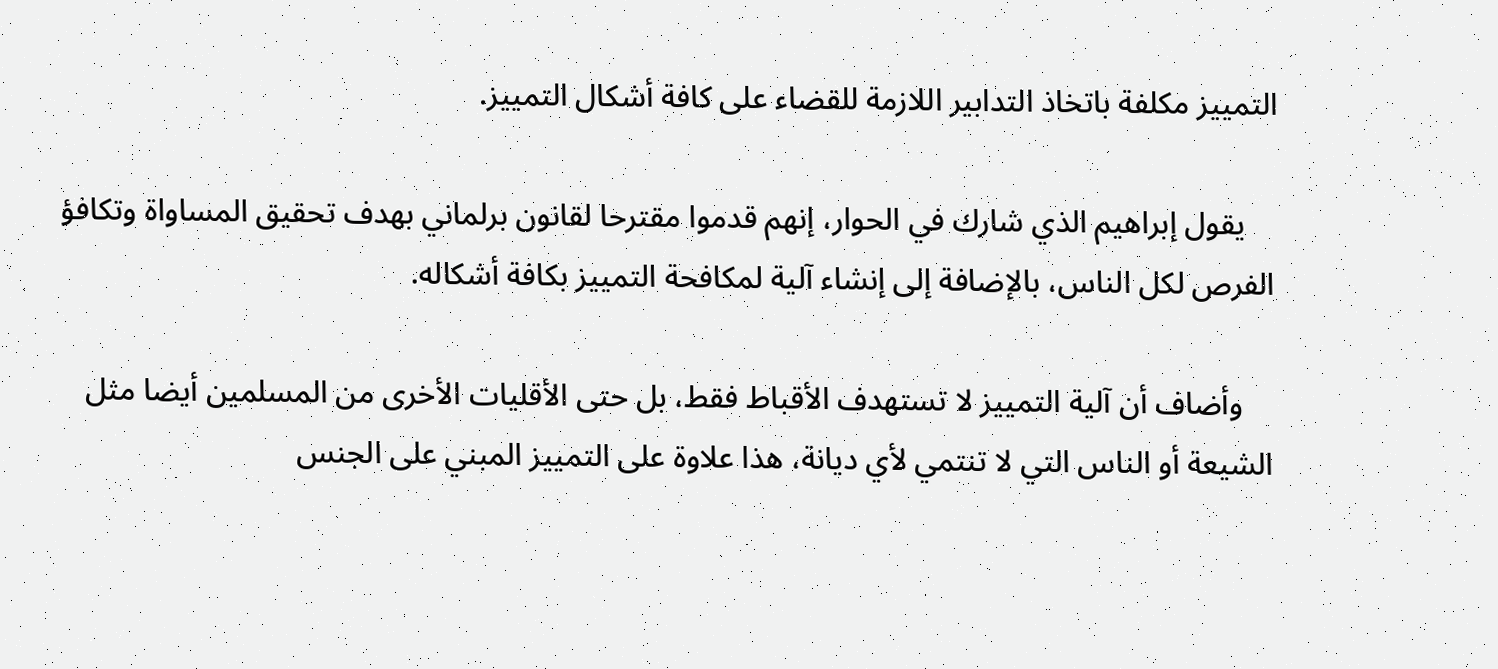التمييز مكلفة باتخاذ التدابير اللازمة للقضاء على كافة أشكال التمييز.

    يقول إبراهيم الذي شارك في الحوار، إنهم قدموا مقترحا لقانون برلماني بهدف تحقيق المساواة وتكافؤ الفرص لكل الناس، بالإضافة إلى إنشاء آلية لمكافحة التمييز بكافة أشكاله.

    وأضاف أن آلية التمييز لا تستهدف الأقباط فقط، بل حتى الأقليات الأخرى من المسلمين أيضا مثل الشيعة أو الناس التي لا تنتمي لأي ديانة، هذا علاوة على التمييز المبني على الجنس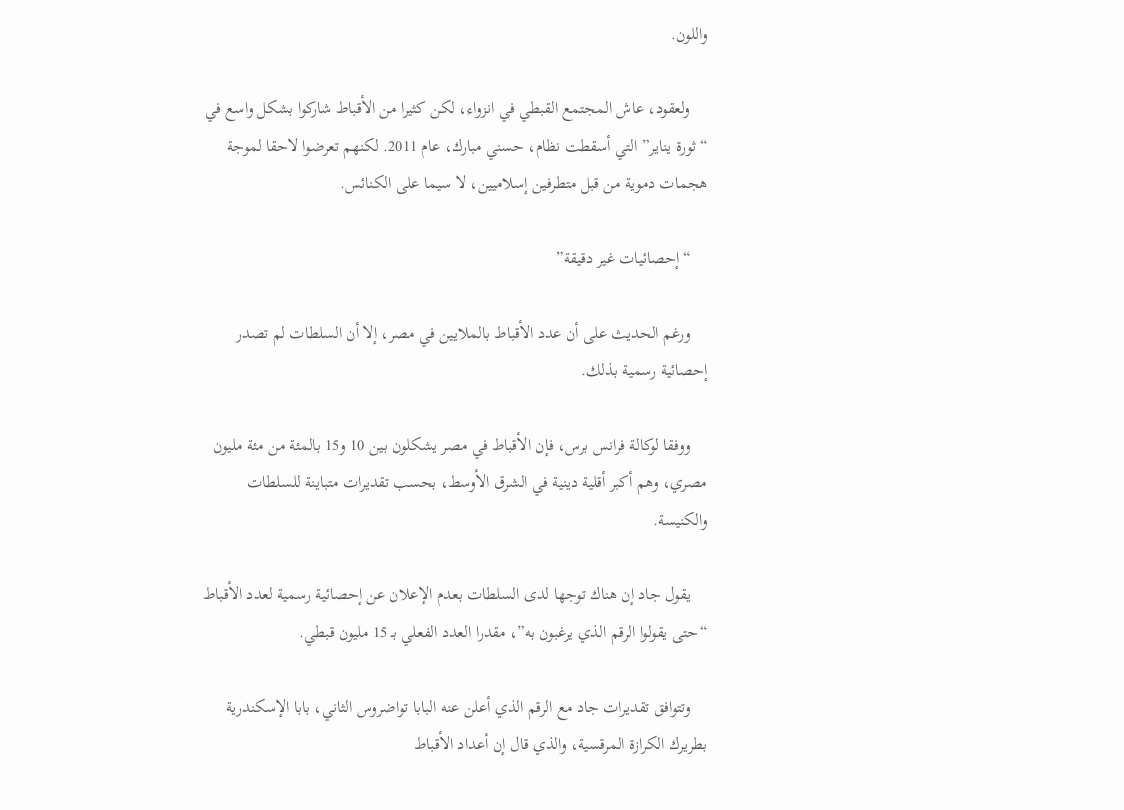واللون.

    ولعقود، عاش المجتمع القبطي في انزواء، لكن كثيرا من الأقباط شاركوا بشكل واسع في “ثورة يناير” التي أسقطت نظام، حسني مبارك، عام 2011. لكنهم تعرضوا لاحقا لموجة هجمات دموية من قبل متطرفين إسلاميين، لا سيما على الكنائس.

    “إحصائيات غير دقيقة”

    ورغم الحديث على أن عدد الأقباط بالملايين في مصر، إلا أن السلطات لم تصدر إحصائية رسمية بذلك.

    ووفقا لوكالة فرانس برس، فإن الأقباط في مصر يشكلون بين 10 و15 بالمئة من مئة مليون مصري، وهم أكبر أقلية دينية في الشرق الأوسط، بحسب تقديرات متباينة للسلطات والكنيسة.

    يقول جاد إن هناك توجها لدى السلطات بعدم الإعلان عن إحصائية رسمية لعدد الأقباط “حتى يقولوا الرقم الذي يرغبون به”، مقدرا العدد الفعلي بـ 15 مليون قبطي.

    وتتوافق تقديرات جاد مع الرقم الذي أعلن عنه البابا تواضروس الثاني، بابا الإسكندرية بطريرك الكرازة المرقسية، والذي قال إن أعداد الأقباط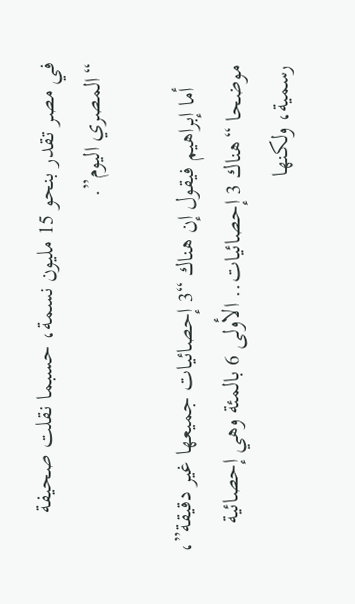في مصر تقدر بنحو 15 مليون نسمة، حسبما نقلت صحيفة “المصري اليوم”.

    أما إبراهيم فيقول إن هناك “3 إحصائيات جميعها غير دقيقة”، موضحا “هناك 3 إحصائيات.. الأولى 6 بالمئة وهي إحصائية رسمية، ولكنها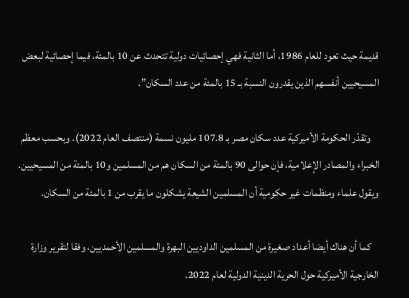قديمة حيث تعود للعام 1986، أما الثانية فهي إحصائيات دولية تتحدث عن 10 بالمئة، فيما إحصائية لبعض المسيحيين أنفسهم الذين يقدرون النسبة بـ 15 بالمئة من عدد السكان”.

    وتقدّر الحكومة الأميركية عدد سكان مصر بـ 107.8 مليون نسمة (منتصف العام 2022). وبحسب معظم الخبراء والمصادر الإعلامية، فإن حوالى 90 بالمئة من السكان هم من المسلمين و10 بالمئة من المسيحيين. ويقول علماء ومنظمات غير حكومية أن المسلمين الشيعة يشكلون ما يقرب من 1 بالمئة من السكان.

    كما أن هناك أيضا أعداد صغيرة من المسلمين الداوديين البهرة والمسلمين الأحمديين، وفقا لتقرير وزارة الخارجية الأميركية حول الحرية الدينية الدولية لعام 2022.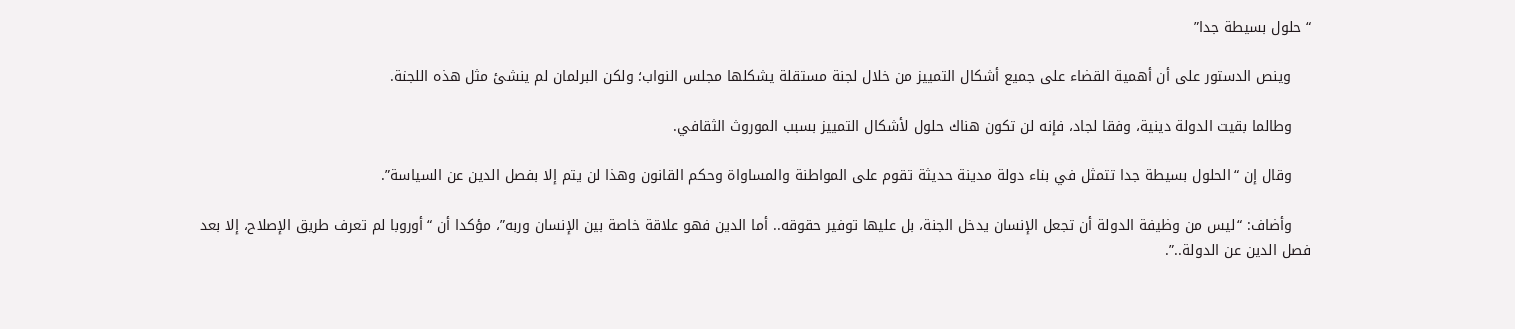“حلول بسيطة جدا”

    وينص الدستور على أن أهمية القضاء على جميع أشكال التمييز من خلال لجنة مستقلة يشكلها مجلس النواب؛ ولكن البرلمان لم ينشئ مثل هذه اللجنة.

    وطالما بقيت الدولة دينية، وفقا لجاد، فإنه لن تكون هناك حلول لأشكال التمييز بسبب الموروث الثقافي.

    وقال إن “الحلول بسيطة جدا تتمثل في بناء دولة مدينة حديثة تقوم على المواطنة والمساواة وحكم القانون وهذا لن يتم إلا بفصل الدين عن السياسة”.

    وأضاف: “ليس من وظيفة الدولة أن تجعل الإنسان يدخل الجنة، بل عليها توفير حقوقه.. أما الدين فهو علاقة خاصة بين الإنسان وربه”، مؤكدا أن “أوروبا لم تعرف طريق الإصلاح، إلا بعد فصل الدين عن الدولة..”.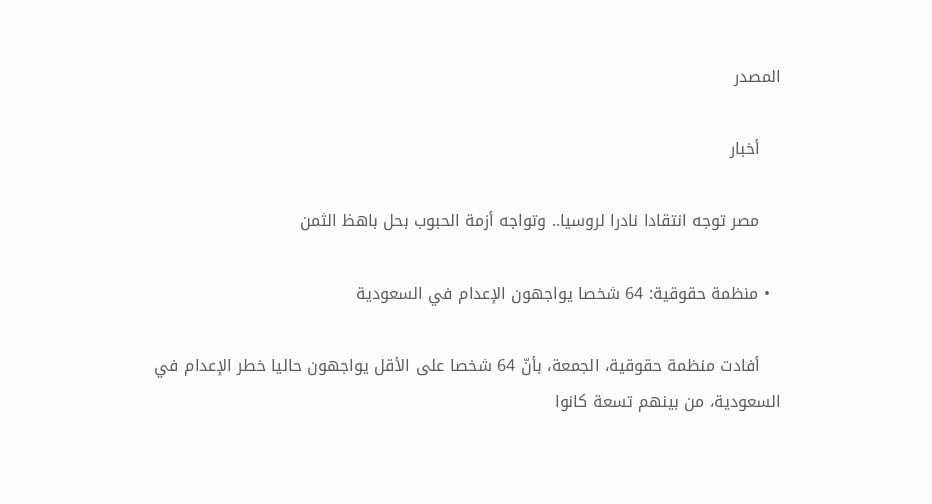المصدر

    أخبار

    مصر توجه انتقادا نادرا لروسيا.. وتواجه أزمة الحبوب بحل باهظ الثمن

  • منظمة حقوقية: 64 شخصا يواجهون الإعدام في السعودية

    أفادت منظمة حقوقية، الجمعة، بأنّ 64 شخصا على الأقل يواجهون حاليا خطر الإعدام في السعودية، من بينهم تسعة كانوا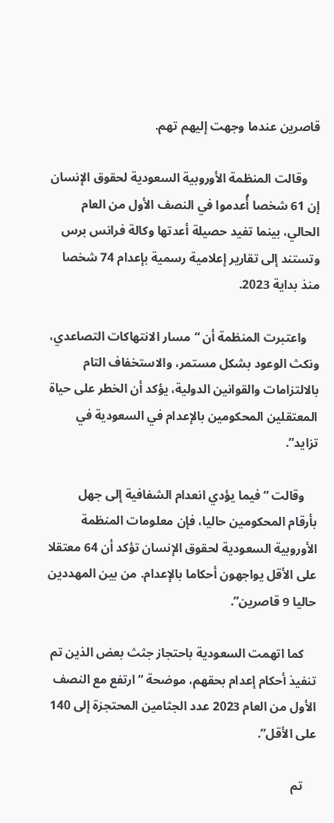قاصرين عندما وجهت إليهم تهم.

    وقالت المنظمة الأوروبية السعودية لحقوق الإنسان إن 61 شخصا أُعدموا في النصف الأول من العام الحالي، بينما تفيد حصيلة أعدتها وكالة فرانس برس وتستند إلى تقارير إعلامية رسمية بإعدام 74 شخصا منذ بداية 2023.

    واعتبرت المنظمة أن “مسار الانتهاكات التصاعدي، ونكث الوعود بشكل مستمر، والاستخفاف التام بالالتزامات والقوانين الدولية، يؤكد أن الخطر على حياة المعتقلين المحكومين بالإعدام في السعودية في تزايد”.

    وقالت “فيما يؤدي انعدام الشفافية إلى جهل بأرقام المحكومين حاليا، فإن معلومات المنظمة الأوروبية السعودية لحقوق الإنسان تؤكد أن 64 معتقلا على الأقل يواجهون أحكاما بالإعدام. من بين المهددين حاليا 9 قاصرين”.

    كما اتهمت السعودية باحتجاز جثث بعض الذين تم تنفيذ أحكام إعدام بحقهم، موضحة “ارتفع مع النصف الأول من العام 2023 عدد الجثامين المحتجزة إلى 140 على الأقل”.

    تم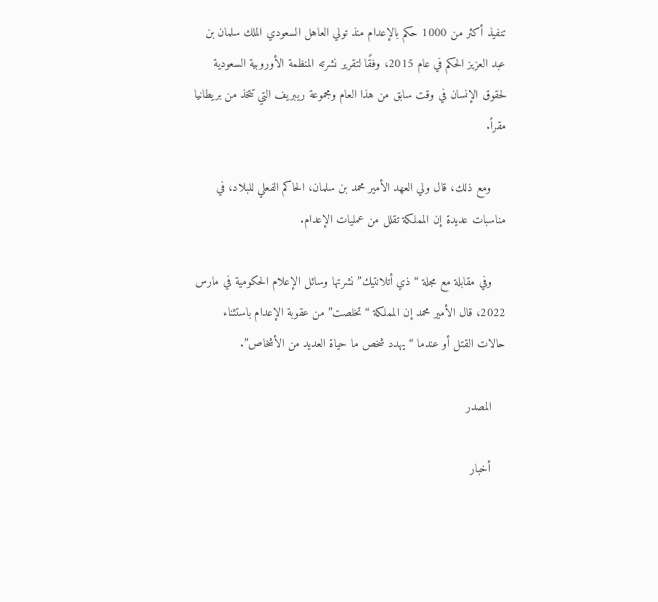تنفيذ أكثر من 1000 حكم بالإعدام منذ تولي العاهل السعودي الملك سلمان بن عبد العزيز الحكم في عام 2015، وفقًا لتقرير نشرته المنظمة الأوروبية السعودية لحقوق الإنسان في وقت سابق من هذا العام ومجموعة ريبريف التي تتخذ من بريطانيا مقراً.

    ومع ذلك، قال ولي العهد الأمير محمد بن سلمان، الحاكم الفعلي للبلاد، في مناسبات عديدة إن المملكة تقلل من عمليات الإعدام.

    وفي مقابلة مع مجلة “ذي أتلانتيك” نشرتها وسائل الإعلام الحكومية في مارس 2022، قال الأمير محمد إن المملكة “تخلصت” من عقوبة الإعدام باستثناء حالات القتل أو عندما “يهدد شخص ما حياة العديد من الأشخاص”.

    المصدر

    أخبار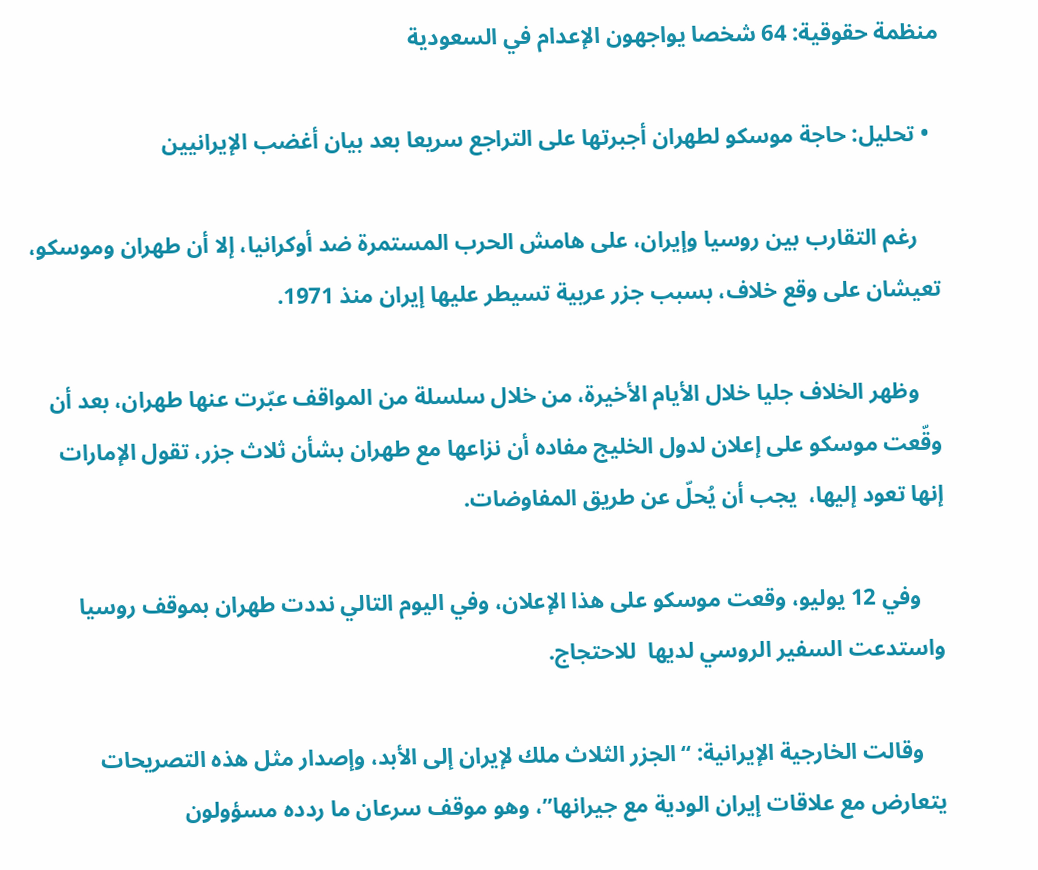منظمة حقوقية: 64 شخصا يواجهون الإعدام في السعودية

  • تحليل: حاجة موسكو لطهران أجبرتها على التراجع سريعا بعد بيان أغضب الإيرانيين

    رغم التقارب بين روسيا وإيران، على هامش الحرب المستمرة ضد أوكرانيا، إلا أن طهران وموسكو، تعيشان على وقع خلاف، بسبب جزر عربية تسيطر عليها إيران منذ 1971.

    وظهر الخلاف جليا خلال الأيام الأخيرة، من خلال سلسلة من المواقف عبّرت عنها طهران، بعد أن وقّعت موسكو على إعلان لدول الخليج مفاده أن نزاعها مع طهران بشأن ثلاث جزر، تقول الإمارات إنها تعود إليها،  يجب أن يُحلّ عن طريق المفاوضات.

    وفي 12 يوليو، وقعت موسكو على هذا الإعلان، وفي اليوم التالي نددت طهران بموقف روسيا واستدعت السفير الروسي لديها  للاحتجاج.

    وقالت الخارجية الإيرانية: “الجزر الثلاث ملك لإيران إلى الأبد، وإصدار مثل هذه التصريحات يتعارض مع علاقات إيران الودية مع جيرانها”، وهو موقف سرعان ما ردده مسؤولون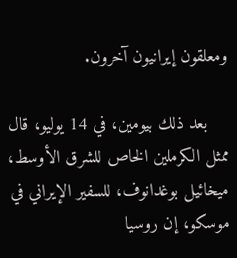ومعلقون إيرانيون آخرون.

    بعد ذلك بيومين، في 14 يوليو، قال ممثل الكرملين الخاص للشرق الأوسط، ميخائيل بوغدانوف، للسفير الإيراني في موسكو، إن روسيا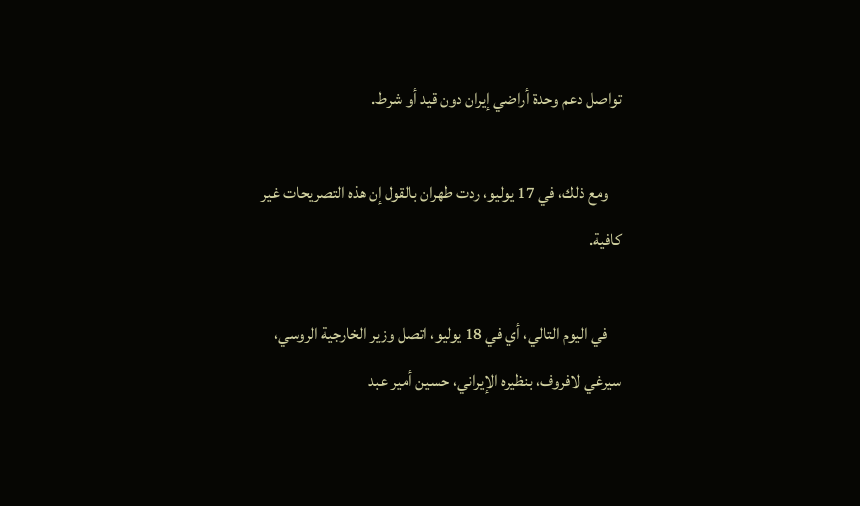تواصل دعم وحدة أراضي إيران دون قيد أو شرط.

    ومع ذلك، في 17 يوليو، ردت طهران بالقول إن هذه التصريحات غير كافية.

    في اليوم التالي، أي في 18 يوليو، اتصل وزير الخارجية الروسي، سيرغي لافروف، بنظيره الإيراني، حسين أمير عبد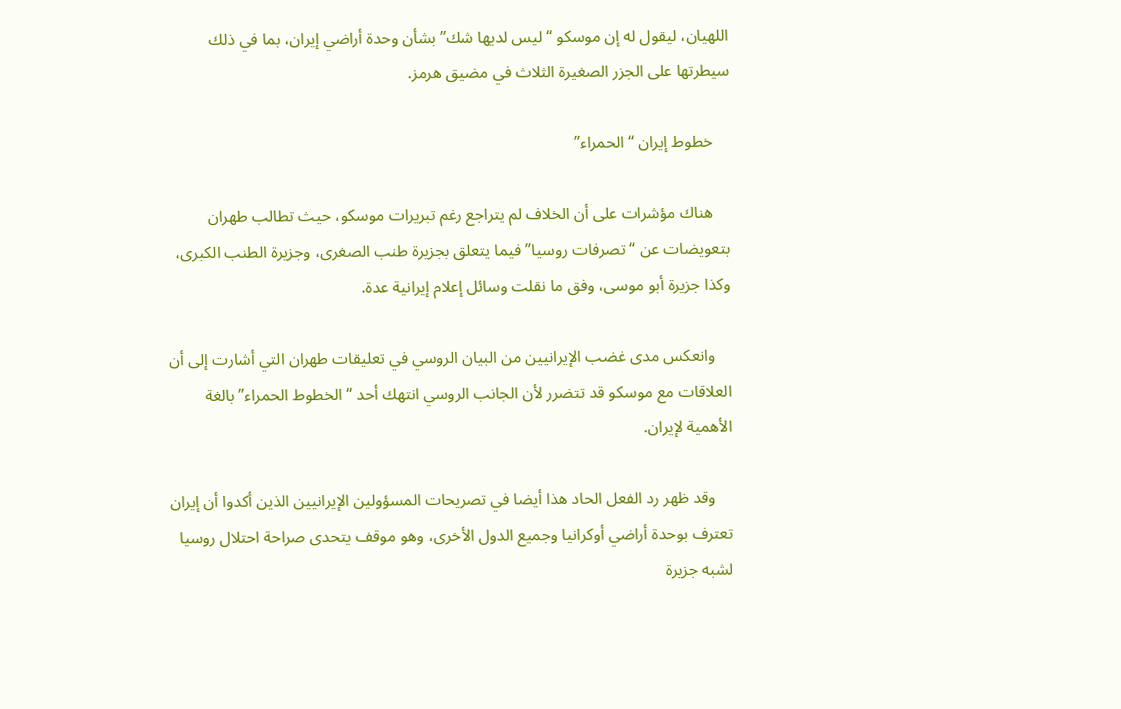اللهيان، ليقول له إن موسكو “ليس لديها شك” بشأن وحدة أراضي إيران، بما في ذلك سيطرتها على الجزر الصغيرة الثلاث في مضيق هرمز.

    خطوط إيران “الحمراء”

    هناك مؤشرات على أن الخلاف لم يتراجع رغم تبريرات موسكو، حيث تطالب طهران بتعويضات عن “تصرفات روسيا” فيما يتعلق بجزيرة طنب الصغرى، وجزيرة الطنب الكبرى، وكذا جزيرة أبو موسى، وفق ما نقلت وسائل إعلام إيرانية عدة.

    وانعكس مدى غضب الإيرانيين من البيان الروسي في تعليقات طهران التي أشارت إلى أن العلاقات مع موسكو قد تتضرر لأن الجانب الروسي انتهك أحد “الخطوط الحمراء” بالغة الأهمية لإيران.

    وقد ظهر رد الفعل الحاد هذا أيضا في تصريحات المسؤولين الإيرانيين الذين أكدوا أن إيران تعترف بوحدة أراضي أوكرانيا وجميع الدول الأخرى، وهو موقف يتحدى صراحة احتلال روسيا لشبه جزيرة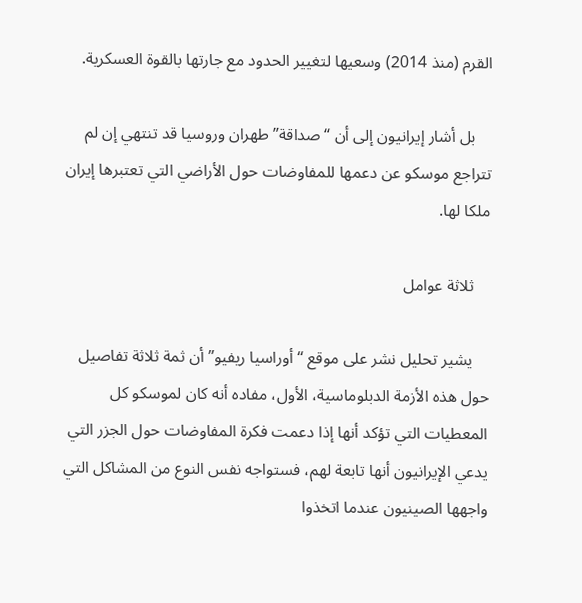القرم (منذ 2014) وسعيها لتغيير الحدود مع جارتها بالقوة العسكرية.

    بل أشار إيرانيون إلى أن “صداقة” طهران وروسيا قد تنتهي إن لم تتراجع موسكو عن دعمها للمفاوضات حول الأراضي التي تعتبرها إيران ملكا لها.

    ثلاثة عوامل

    يشير تحليل نشر على موقع “أوراسيا ريفيو” أن ثمة ثلاثة تفاصيل حول هذه الأزمة الدبلوماسية، الأول، مفاده أنه كان لموسكو كل المعطيات التي تؤكد أنها إذا دعمت فكرة المفاوضات حول الجزر التي يدعي الإيرانيون أنها تابعة لهم، فستواجه نفس النوع من المشاكل التي واجهها الصينيون عندما اتخذوا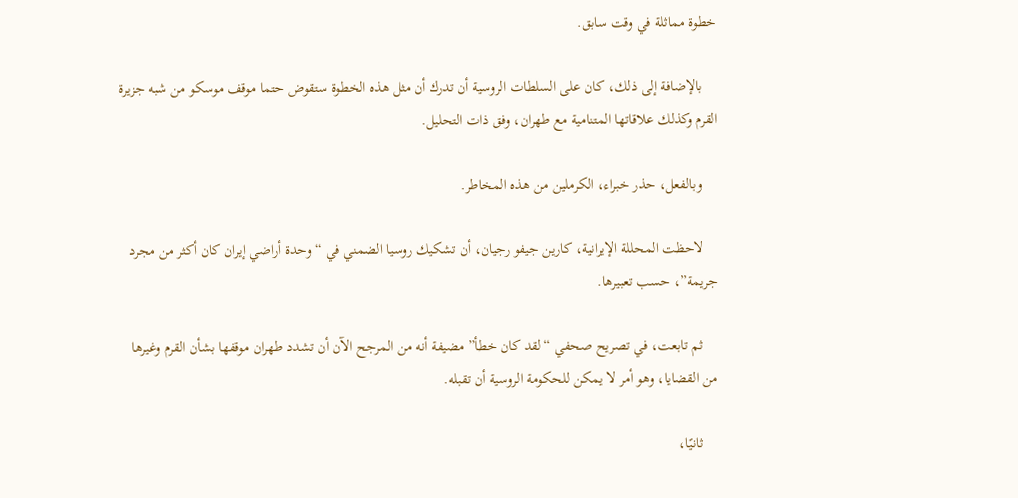خطوة مماثلة في وقت سابق.

    بالإضافة إلى ذلك، كان على السلطات الروسية أن تدرك أن مثل هذه الخطوة ستقوض حتما موقف موسكو من شبه جزيرة القرم وكذلك علاقاتها المتنامية مع طهران، وفق ذات التحليل.

    وبالفعل، حذر خبراء، الكرملين من هذه المخاطر.

    لاحظت المحللة الإيرانية، كارين جيفو رجيان، أن تشكيك روسيا الضمني في “وحدة أراضي إيران كان أكثر من مجرد جريمة”، حسب تعبيرها.

    ثم تابعت، في تصريح صحفي “لقد كان خطأ” مضيفة أنه من المرجح الآن أن تشدد طهران موقفها بشأن القرم وغيرها من القضايا، وهو أمر لا يمكن للحكومة الروسية أن تقبله.

    ثانيًا،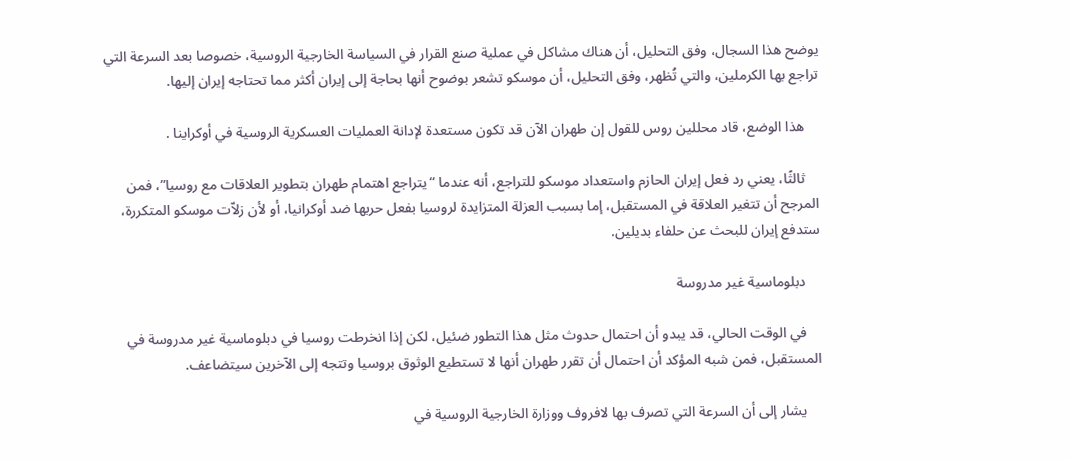يوضح هذا السجال، وفق التحليل، أن هناك مشاكل في عملية صنع القرار في السياسة الخارجية الروسية، خصوصا بعد السرعة التي تراجع بها الكرملين، والتي تُظهر، وفق التحليل، أن موسكو تشعر بوضوح أنها بحاجة إلى إيران أكثر مما تحتاجه إيران إليها.

    هذا الوضع، قاد محللين روس للقول إن طهران الآن قد تكون مستعدة لإدانة العمليات العسكرية الروسية في أوكراينا .

    ثالثًا، يعني رد فعل إيران الحازم واستعداد موسكو للتراجع، أنه عندما “يتراجع اهتمام طهران بتطوير العلاقات مع روسيا”، فمن المرجح أن تتغير العلاقة في المستقبل، إما بسبب العزلة المتزايدة لروسيا بفعل حربها ضد أوكرانيا، أو لأن زلاّت موسكو المتكررة، ستدفع إيران للبحث عن حلفاء بديلين.

    دبلوماسية غير مدروسة

    في الوقت الحالي، قد يبدو أن احتمال حدوث مثل هذا التطور ضئيل، لكن إذا انخرطت روسيا في دبلوماسية غير مدروسة في المستقبل، فمن شبه المؤكد أن احتمال أن تقرر طهران أنها لا تستطيع الوثوق بروسيا وتتجه إلى الآخرين سيتضاعف.

    يشار إلى أن السرعة التي تصرف بها لافروف ووزارة الخارجية الروسية في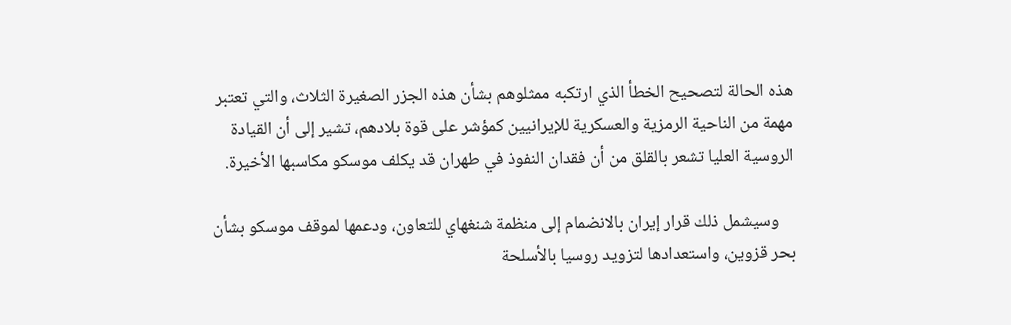هذه الحالة لتصحيح الخطأ الذي ارتكبه ممثلوهم بشأن هذه الجزر الصغيرة الثلاث، والتي تعتبر مهمة من الناحية الرمزية والعسكرية للإيرانيين كمؤشر على قوة بلادهم، تشير إلى أن القيادة الروسية العليا تشعر بالقلق من أن فقدان النفوذ في طهران قد يكلف موسكو مكاسبها الأخيرة.

    وسيشمل ذلك قرار إيران بالانضمام إلى منظمة شنغهاي للتعاون، ودعمها لموقف موسكو بشأن بحر قزوين، واستعدادها لتزويد روسيا بالأسلحة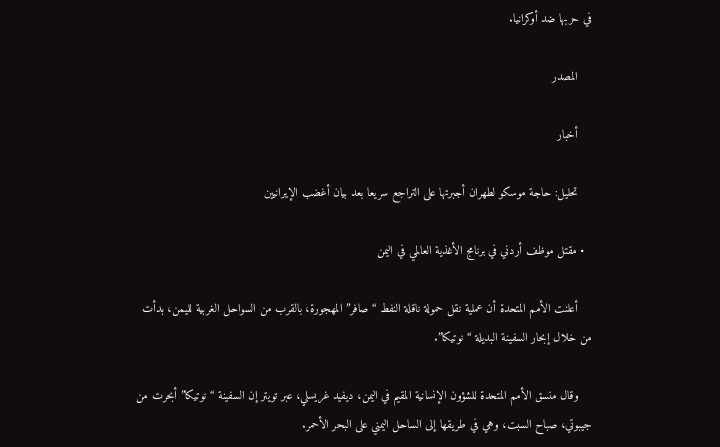في حربها ضد أوكرانيا.

    المصدر

    أخبار

    تحليل: حاجة موسكو لطهران أجبرتها على التراجع سريعا بعد بيان أغضب الإيرانيين

  • مقتل موظف أردني في برنامج الأغذية العالمي في اليمن

    أعلنت الأمم المتحدة أن عملية نقل حمولة ناقلة النفط “صافر” المهجورة، بالقرب من السواحل الغربية لليمن، بدأت من خلال إبحار السفينة البديلة “نوتيكا”.

    وقال منسق الأمم المتحدة للشؤون الإنسانية المقيم في اليمن، ديفيد غريسلي، عبر تويتر إن السفينة “نوتيكا” أبحرت من جيبوتي، صباح السبت، وهي في طريقها إلى الساحل اليمني على البحر الأحمر.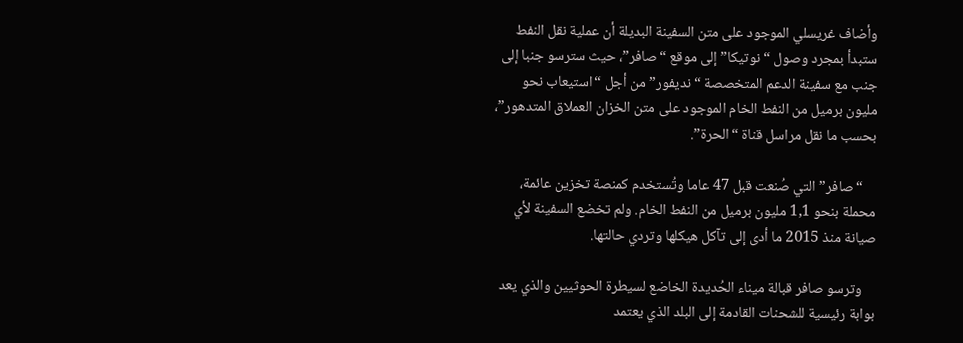وأضاف غريسلي الموجود على متن السفينة البديلة أن عملية نقل النفط ستبدأ بمجرد وصول “نوتيكا” إلى موقع “صافر”، حيث سترسو جنبا إلى جنب مع سفينة الدعم المتخصصة “نديفور” من أجل “استيعاب نحو مليون برميل من النفط الخام الموجود على متن الخزان العملاق المتدهور”، بحسب ما نقل مراسل قناة “الحرة”.

    “صافر” التي صُنعت قبل 47 عاما وتُستخدم كمنصة تخزين عائمة، محملة بنحو 1,1 مليون برميل من النفط الخام. ولم تخضع السفينة لأي صيانة منذ 2015 ما أدى إلى تآكل هيكلها وتردي حالتها.

    وترسو صافر قبالة ميناء الحُديدة الخاضع لسيطرة الحوثيين والذي يعد بوابة رئيسية للشحنات القادمة إلى البلد الذي يعتمد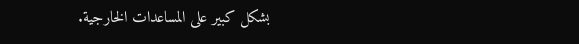بشكل كبير على المساعدات الخارجية.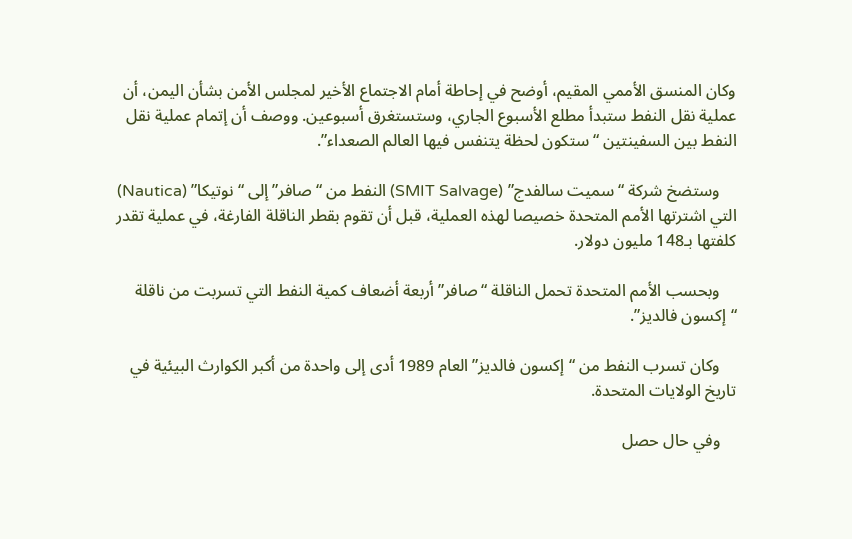وكان المنسق الأممي المقيم، أوضح في إحاطة أمام الاجتماع الأخير لمجلس الأمن بشأن اليمن، أن عملية نقل النفط ستبدأ مطلع الأسبوع الجاري، وستستغرق أسبوعين. ووصف أن إتمام عملية نقل النفط بين السفينتين “ستكون لحظة يتنفس فيها العالم الصعداء”.

    وستضخ شركة “سميت سالفدج” (SMIT Salvage) النفط من “صافر” إلى “نوتيكا” (Nautica) التي اشترتها الأمم المتحدة خصيصا لهذه العملية، قبل أن تقوم بقطر الناقلة الفارغة، في عملية تقدر كلفتها بـ148 مليون دولار.

    وبحسب الأمم المتحدة تحمل الناقلة “صافر” أربعة أضعاف كمية النفط التي تسربت من ناقلة “إكسون فالديز”.

    وكان تسرب النفط من “إكسون فالديز” العام 1989 أدى إلى واحدة من أكبر الكوارث البيئية في تاريخ الولايات المتحدة.

    وفي حال حصل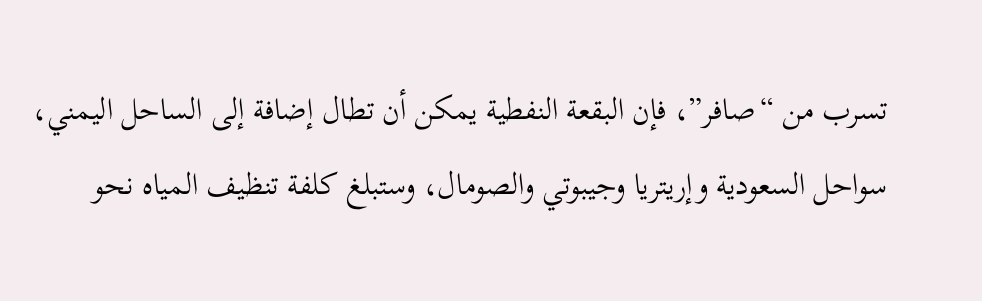تسرب من “صافر”، فإن البقعة النفطية يمكن أن تطال إضافة إلى الساحل اليمني، سواحل السعودية وإريتريا وجيبوتي والصومال، وستبلغ كلفة تنظيف المياه نحو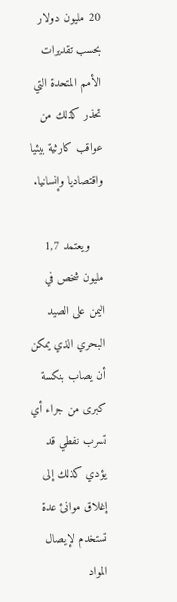20 مليون دولار بحسب تقديرات الأمم المتحدة التي تحذر كذلك من عواقب كارثية بيئيا واقتصاديا وإنسانيا.

    ويعتمد 1,7 مليون شخص في اليمن على الصيد البحري الذي يمكن أن يصاب بنكسة كبرى من جراء أي تسرب نفطي قد يؤدي كذلك إلى إغلاق موانئ عدة تستخدم لإيصال المواد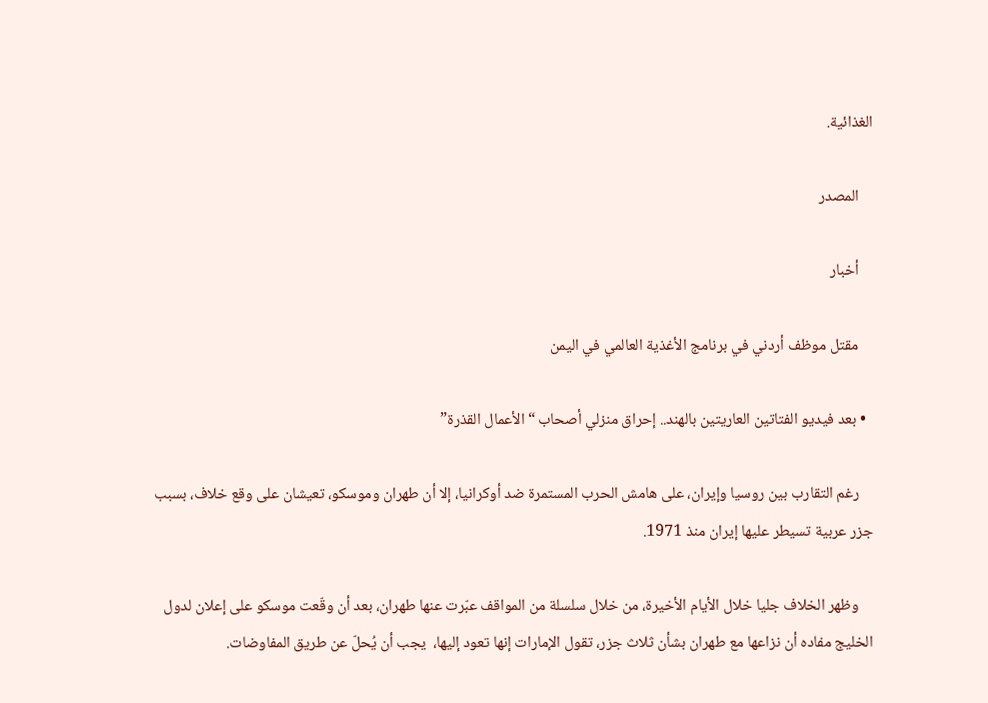الغذائية.

    المصدر

    أخبار

    مقتل موظف أردني في برنامج الأغذية العالمي في اليمن

  • بعد فيديو الفتاتين العاريتين بالهند.. إحراق منزلي أصحاب “الأعمال القذرة”

    رغم التقارب بين روسيا وإيران، على هامش الحرب المستمرة ضد أوكرانيا، إلا أن طهران وموسكو، تعيشان على وقع خلاف، بسبب جزر عربية تسيطر عليها إيران منذ 1971.

    وظهر الخلاف جليا خلال الأيام الأخيرة، من خلال سلسلة من المواقف عبّرت عنها طهران، بعد أن وقّعت موسكو على إعلان لدول الخليج مفاده أن نزاعها مع طهران بشأن ثلاث جزر، تقول الإمارات إنها تعود إليها،  يجب أن يُحلّ عن طريق المفاوضات.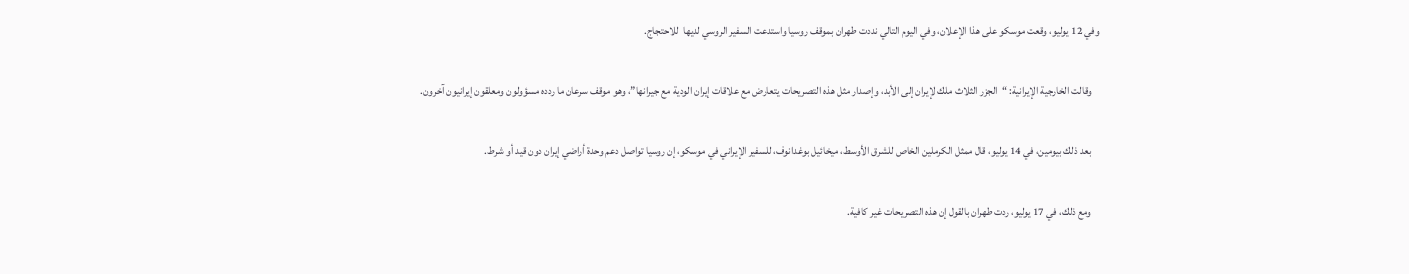وفي 12 يوليو، وقعت موسكو على هذا الإعلان، وفي اليوم التالي نددت طهران بموقف روسيا واستدعت السفير الروسي لديها  للاحتجاج.

    وقالت الخارجية الإيرانية: “الجزر الثلاث ملك لإيران إلى الأبد، وإصدار مثل هذه التصريحات يتعارض مع علاقات إيران الودية مع جيرانها”، وهو موقف سرعان ما ردده مسؤولون ومعلقون إيرانيون آخرون.

    بعد ذلك بيومين، في 14 يوليو، قال ممثل الكرملين الخاص للشرق الأوسط، ميخائيل بوغدانوف، للسفير الإيراني في موسكو، إن روسيا تواصل دعم وحدة أراضي إيران دون قيد أو شرط.

    ومع ذلك، في 17 يوليو، ردت طهران بالقول إن هذه التصريحات غير كافية.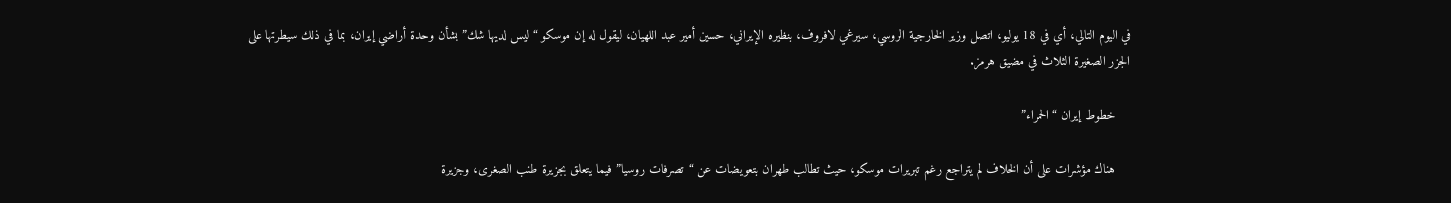في اليوم التالي، أي في 18 يوليو، اتصل وزير الخارجية الروسي، سيرغي لافروف، بنظيره الإيراني، حسين أمير عبد اللهيان، ليقول له إن موسكو “ليس لديها شك” بشأن وحدة أراضي إيران، بما في ذلك سيطرتها على الجزر الصغيرة الثلاث في مضيق هرمز.

    خطوط إيران “الحمراء”

    هناك مؤشرات على أن الخلاف لم يتراجع رغم تبريرات موسكو، حيث تطالب طهران بتعويضات عن “تصرفات روسيا” فيما يتعلق بجزيرة طنب الصغرى، وجزيرة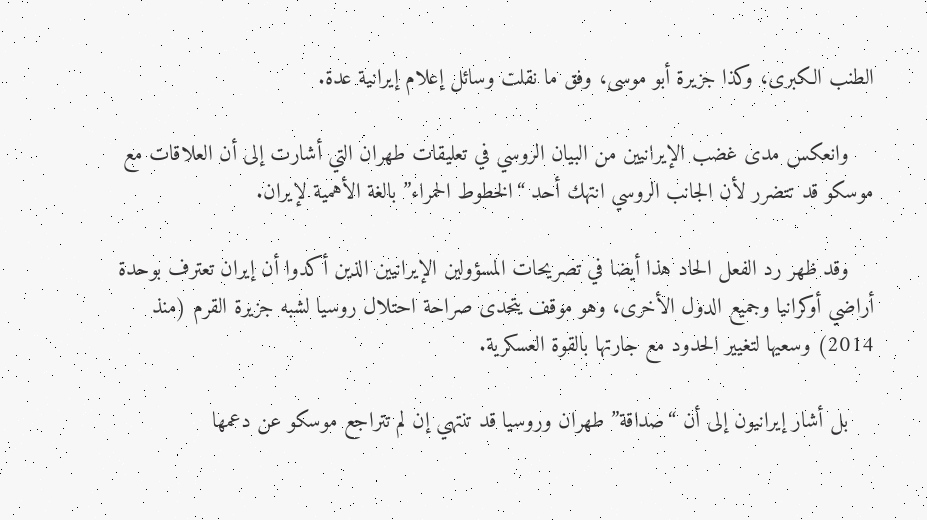الطنب الكبرى، وكذا جزيرة أبو موسى، وفق ما نقلت وسائل إعلام إيرانية عدة.

    وانعكس مدى غضب الإيرانيين من البيان الروسي في تعليقات طهران التي أشارت إلى أن العلاقات مع موسكو قد تتضرر لأن الجانب الروسي انتهك أحد “الخطوط الحمراء” بالغة الأهمية لإيران.

    وقد ظهر رد الفعل الحاد هذا أيضا في تصريحات المسؤولين الإيرانيين الذين أكدوا أن إيران تعترف بوحدة أراضي أوكرانيا وجميع الدول الأخرى، وهو موقف يتحدى صراحة احتلال روسيا لشبه جزيرة القرم (منذ 2014) وسعيها لتغيير الحدود مع جارتها بالقوة العسكرية.

    بل أشار إيرانيون إلى أن “صداقة” طهران وروسيا قد تنتهي إن لم تتراجع موسكو عن دعمها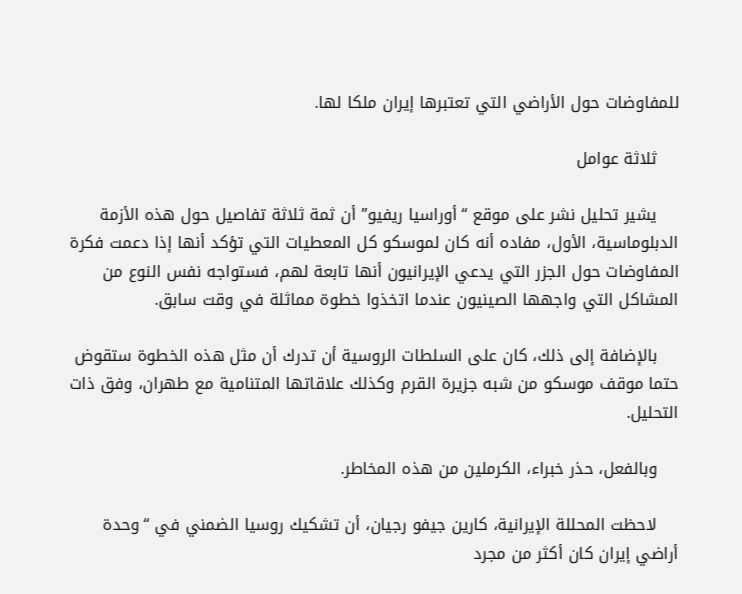للمفاوضات حول الأراضي التي تعتبرها إيران ملكا لها.

    ثلاثة عوامل

    يشير تحليل نشر على موقع “أوراسيا ريفيو” أن ثمة ثلاثة تفاصيل حول هذه الأزمة الدبلوماسية، الأول، مفاده أنه كان لموسكو كل المعطيات التي تؤكد أنها إذا دعمت فكرة المفاوضات حول الجزر التي يدعي الإيرانيون أنها تابعة لهم، فستواجه نفس النوع من المشاكل التي واجهها الصينيون عندما اتخذوا خطوة مماثلة في وقت سابق.

    بالإضافة إلى ذلك، كان على السلطات الروسية أن تدرك أن مثل هذه الخطوة ستقوض حتما موقف موسكو من شبه جزيرة القرم وكذلك علاقاتها المتنامية مع طهران، وفق ذات التحليل.

    وبالفعل، حذر خبراء، الكرملين من هذه المخاطر.

    لاحظت المحللة الإيرانية، كارين جيفو رجيان، أن تشكيك روسيا الضمني في “وحدة أراضي إيران كان أكثر من مجرد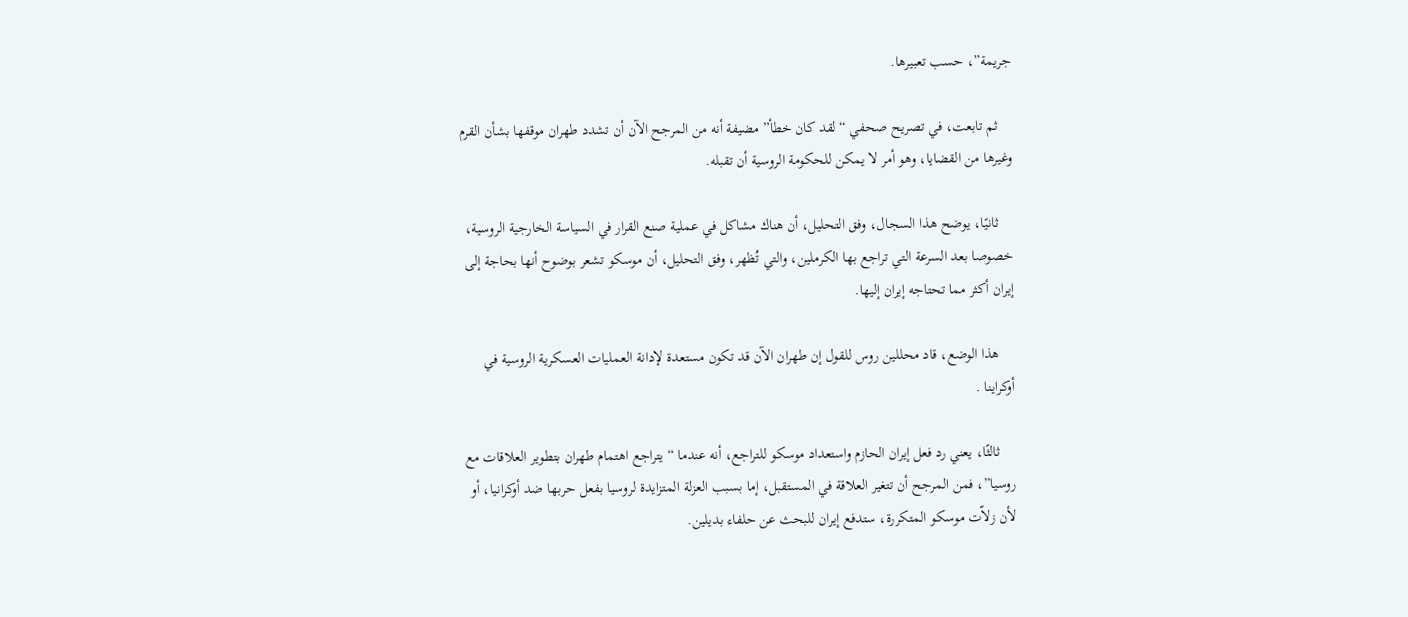جريمة”، حسب تعبيرها.

    ثم تابعت، في تصريح صحفي “لقد كان خطأ” مضيفة أنه من المرجح الآن أن تشدد طهران موقفها بشأن القرم وغيرها من القضايا، وهو أمر لا يمكن للحكومة الروسية أن تقبله.

    ثانيًا، يوضح هذا السجال، وفق التحليل، أن هناك مشاكل في عملية صنع القرار في السياسة الخارجية الروسية، خصوصا بعد السرعة التي تراجع بها الكرملين، والتي تُظهر، وفق التحليل، أن موسكو تشعر بوضوح أنها بحاجة إلى إيران أكثر مما تحتاجه إيران إليها.

    هذا الوضع، قاد محللين روس للقول إن طهران الآن قد تكون مستعدة لإدانة العمليات العسكرية الروسية في أوكراينا .

    ثالثًا، يعني رد فعل إيران الحازم واستعداد موسكو للتراجع، أنه عندما “يتراجع اهتمام طهران بتطوير العلاقات مع روسيا”، فمن المرجح أن تتغير العلاقة في المستقبل، إما بسبب العزلة المتزايدة لروسيا بفعل حربها ضد أوكرانيا، أو لأن زلاّت موسكو المتكررة، ستدفع إيران للبحث عن حلفاء بديلين.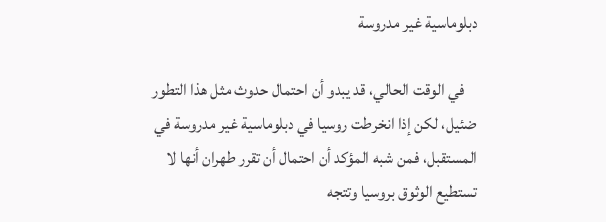دبلوماسية غير مدروسة

    في الوقت الحالي، قد يبدو أن احتمال حدوث مثل هذا التطور ضئيل، لكن إذا انخرطت روسيا في دبلوماسية غير مدروسة في المستقبل، فمن شبه المؤكد أن احتمال أن تقرر طهران أنها لا تستطيع الوثوق بروسيا وتتجه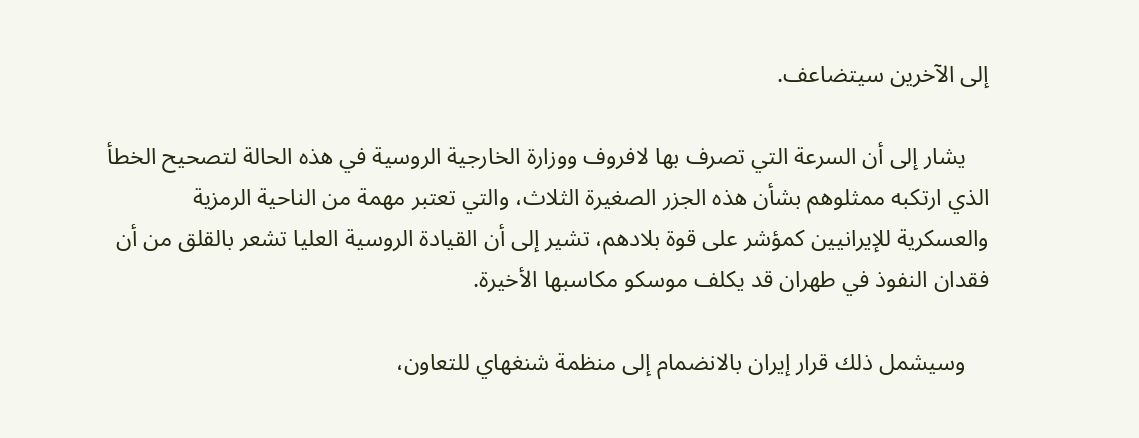إلى الآخرين سيتضاعف.

    يشار إلى أن السرعة التي تصرف بها لافروف ووزارة الخارجية الروسية في هذه الحالة لتصحيح الخطأ الذي ارتكبه ممثلوهم بشأن هذه الجزر الصغيرة الثلاث، والتي تعتبر مهمة من الناحية الرمزية والعسكرية للإيرانيين كمؤشر على قوة بلادهم، تشير إلى أن القيادة الروسية العليا تشعر بالقلق من أن فقدان النفوذ في طهران قد يكلف موسكو مكاسبها الأخيرة.

    وسيشمل ذلك قرار إيران بالانضمام إلى منظمة شنغهاي للتعاون،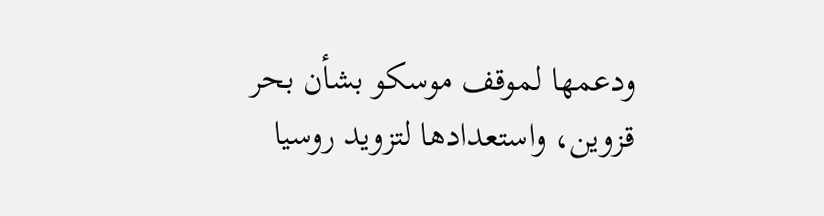ودعمها لموقف موسكو بشأن بحر قزوين، واستعدادها لتزويد روسيا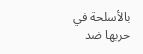بالأسلحة في حربها ضد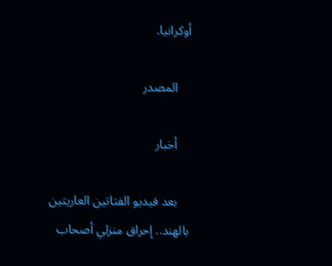أوكرانيا.

    المصدر

    أخبار

    بعد فيديو الفتاتين العاريتين بالهند.. إحراق منزلي أصحاب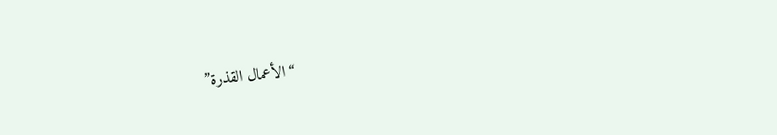“الأعمال القذرة”